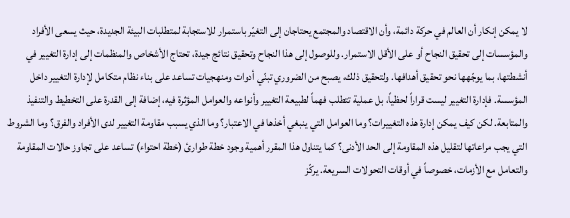لا يمكن إنكار أن العالم في حركة دائمة، وأن الاقتصاد والمجتمع يحتاجان إلى التغيّر باستمرار للاستجابة لمتطلبات البيئة الجديدة، حيث يسعى الأفراد والمؤسسات إلى تحقيق النجاح أو على الأقل الاستمرار. وللوصول إلى هذا النجاح وتحقيق نتائج جيدة، تحتاج الأشخاص والمنظمات إلى إدارة التغيير في أنشطتها، بما يوجّهها نحو تحقيق أهدافها. ولتحقيق ذلك، يصبح من الضروري تبنّي أدوات ومنهجيات تساعد على بناء نظام متكامل لإدارة التغيير داخل المؤسسة. فإدارة التغيير ليست قراراً لحظياً، بل عملية تتطلب فهماً لطبيعة التغيير وأنواعه والعوامل المؤثرة فيه، إضافة إلى القدرة على التخطيط والتنفيذ والمتابعة. لكن كيف يمكن إدارة هذه التغييرات؟ وما العوامل التي ينبغي أخذها في الاعتبار؟ وما الذي يسبب مقاومة التغيير لدى الأفراد والفرق؟ وما الشروط التي يجب مراعاتها لتقليل هذه المقاومة إلى الحد الأدنى؟ كما يتناول هذا المقرر أهمية وجود خطة طوارئ (خطة احتواء) تساعد على تجاوز حالات المقاومة والتعامل مع الأزمات، خصوصاً في أوقات التحولات السريعة. يركّز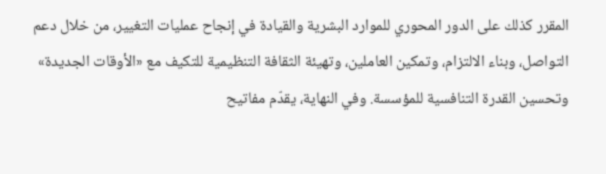المقرر كذلك على الدور المحوري للموارد البشرية والقيادة في إنجاح عمليات التغيير، من خلال دعم التواصل، وبناء الالتزام، وتمكين العاملين، وتهيئة الثقافة التنظيمية للتكيف مع «الأوقات الجديدة» وتحسين القدرة التنافسية للمؤسسة. وفي النهاية، يقدّم مفاتيح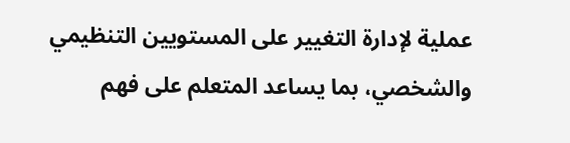عملية لإدارة التغيير على المستويين التنظيمي والشخصي، بما يساعد المتعلم على فهم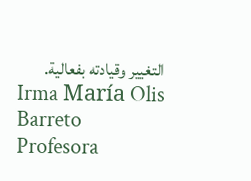التغيير وقيادته بفعالية.
Irma María Olis Barreto
Profesora